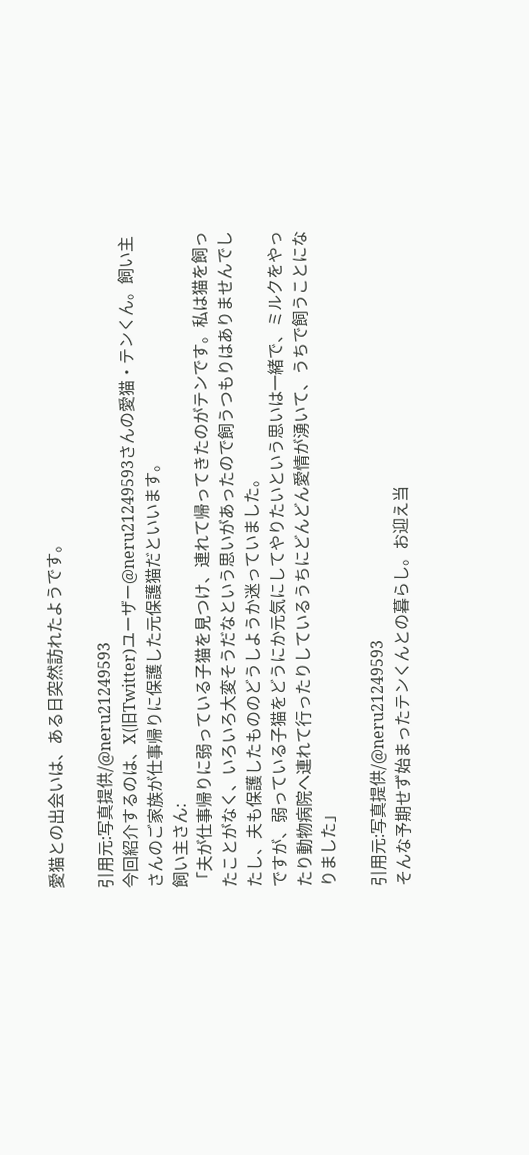愛猫との出会いは、ある日突然訪れたようです。

引用元:写真提供/@neru21249593
今回紹介するのは、X(旧Twitter)ユーザー@neru21249593さんの愛猫・テンくん。飼い主さんのご家族が仕事帰りに保護した元保護猫だといいます。
飼い主さん:
「夫が仕事帰りに弱っている子猫を見つけ、連れて帰ってきたのがテンです。私は猫を飼ったことがなく、いろいろ大変そうだなという思いがあったので飼うつもりはありませんでしたし、夫も保護したもののどうしようか迷っていました。
ですが、弱っている子猫をどうにか元気にしてやりたいという思いは一緒で、ミルクをやったり動物病院へ連れて行ったりしているうちにどんどん愛情が湧いて、うちで飼うことになりました」

引用元:写真提供/@neru21249593
そんな予期せず始まったテンくんとの暮らし。お迎え当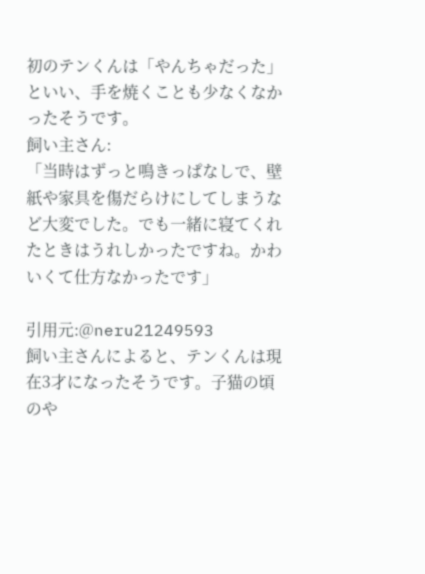初のテンくんは「やんちゃだった」といい、手を焼くことも少なくなかったそうです。
飼い主さん:
「当時はずっと鳴きっぱなしで、壁紙や家具を傷だらけにしてしまうなど大変でした。でも一緒に寝てくれたときはうれしかったですね。かわいくて仕方なかったです」

引用元:@neru21249593
飼い主さんによると、テンくんは現在3才になったそうです。子猫の頃のや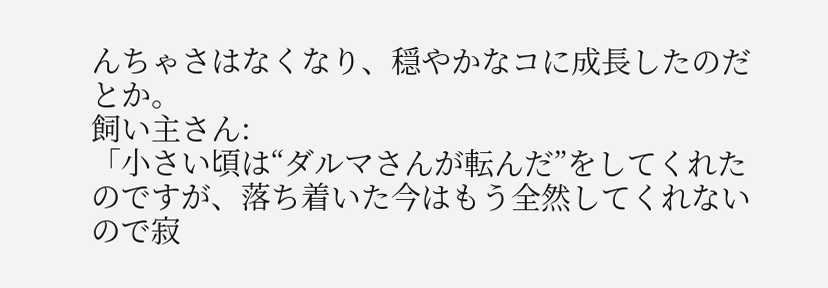んちゃさはなくなり、穏やかなコに成長したのだとか。
飼い主さん:
「小さい頃は“ダルマさんが転んだ”をしてくれたのですが、落ち着いた今はもう全然してくれないので寂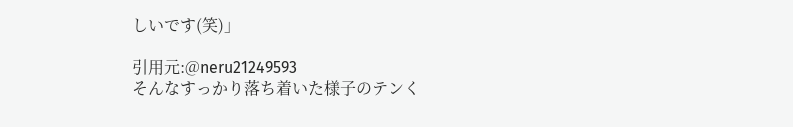しいです(笑)」

引用元:@neru21249593
そんなすっかり落ち着いた様子のテンく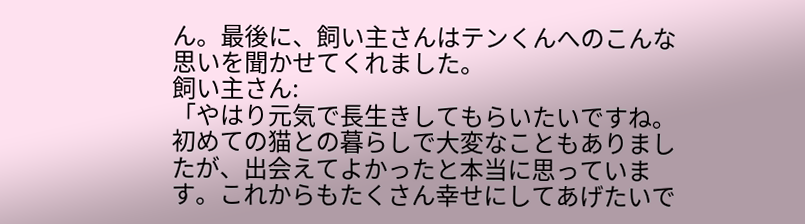ん。最後に、飼い主さんはテンくんへのこんな思いを聞かせてくれました。
飼い主さん:
「やはり元気で長生きしてもらいたいですね。初めての猫との暮らしで大変なこともありましたが、出会えてよかったと本当に思っています。これからもたくさん幸せにしてあげたいで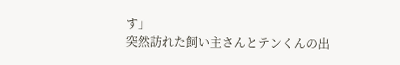す」
突然訪れた飼い主さんとテンくんの出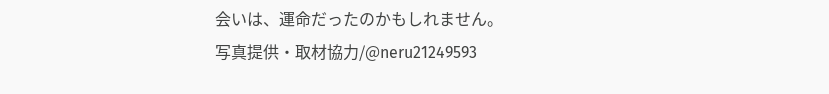会いは、運命だったのかもしれません。
写真提供・取材協力/@neru21249593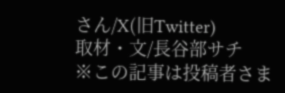さん/X(旧Twitter)
取材・文/長谷部サチ
※この記事は投稿者さま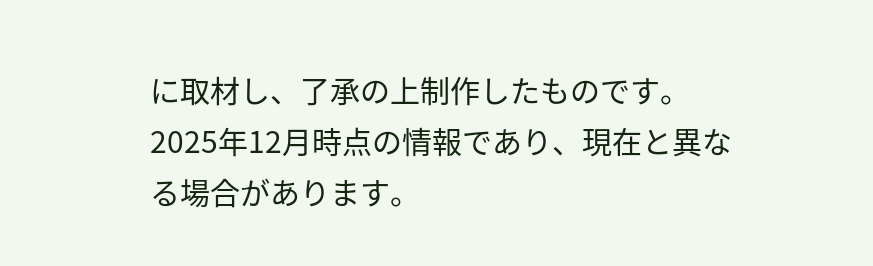に取材し、了承の上制作したものです。2025年12月時点の情報であり、現在と異なる場合があります。